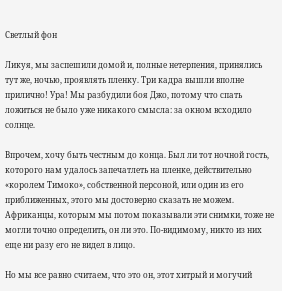Светлый фон

Ликуя, мы заспешили домой и, полные нетерпения, принялись тут же, ночью, проявлять пленку. Три кадра вышли вполне прилично! Ура! Мы разбудили боя Джо, потому что спать ложиться не было уже никакого смысла: за окном всходило солнце.

Впрочем, хочу быть честным до конца. Был ли тот ночной гость, которого нам удалось запечатлеть на пленке, действительно «королем Тимоко», собственной персоной, или один из его приближенных, этого мы достоверно сказать не можем. Африканцы, которым мы потом показывали эти снимки, тоже не могли точно определить, он ли это. По-видимому, никто из них еще ни разу его не видел в лицо.

Но мы все равно считаем, что это он, этот хитрый и могучий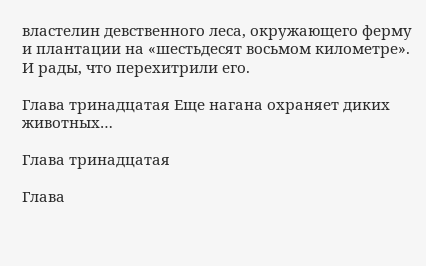властелин девственного леса, окружающего ферму и плантации на «шестьдесят восьмом километре». И рады, что перехитрили его.

Глава тринадцатая Еще нагана охраняет диких животных…

Глава тринадцатая

Глава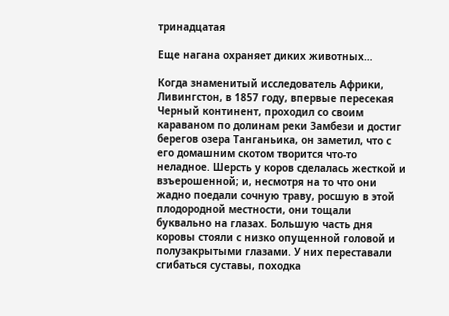тринадцатая

Еще нагана охраняет диких животных…

Когда знаменитый исследователь Африки, Ливингстон, в 1857 году, впервые пересекая Черный континент, проходил со своим караваном по долинам реки Замбези и достиг берегов озера Танганьика, он заметил, что с его домашним скотом творится что-то неладное. Шерсть у коров сделалась жесткой и взъерошенной; и, несмотря на то что они жадно поедали сочную траву, росшую в этой плодородной местности, они тощали буквально на глазах. Большую часть дня коровы стояли с низко опущенной головой и полузакрытыми глазами. У них переставали сгибаться суставы, походка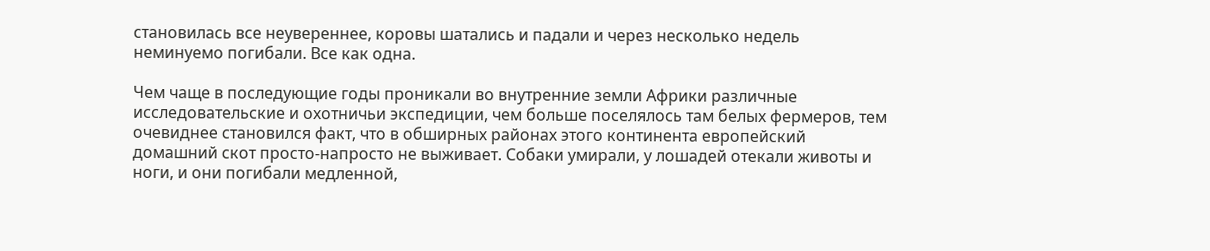становилась все неувереннее, коровы шатались и падали и через несколько недель неминуемо погибали. Все как одна.

Чем чаще в последующие годы проникали во внутренние земли Африки различные исследовательские и охотничьи экспедиции, чем больше поселялось там белых фермеров, тем очевиднее становился факт, что в обширных районах этого континента европейский домашний скот просто-напросто не выживает. Собаки умирали, у лошадей отекали животы и ноги, и они погибали медленной,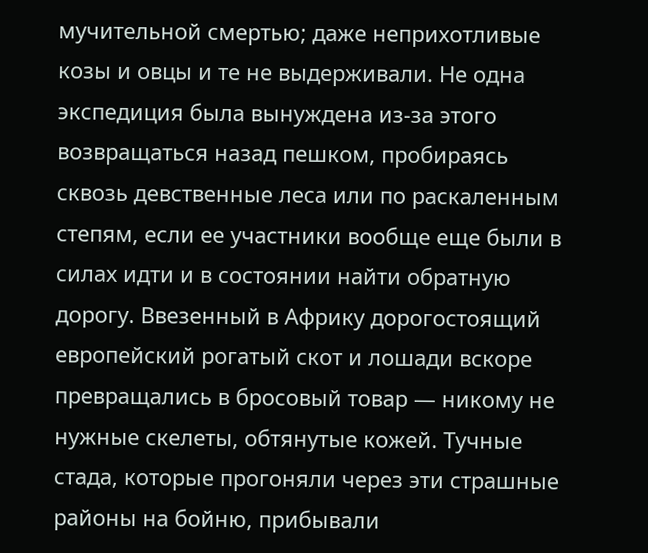мучительной смертью; даже неприхотливые козы и овцы и те не выдерживали. Не одна экспедиция была вынуждена из-за этого возвращаться назад пешком, пробираясь сквозь девственные леса или по раскаленным степям, если ее участники вообще еще были в силах идти и в состоянии найти обратную дорогу. Ввезенный в Африку дорогостоящий европейский рогатый скот и лошади вскоре превращались в бросовый товар — никому не нужные скелеты, обтянутые кожей. Тучные стада, которые прогоняли через эти страшные районы на бойню, прибывали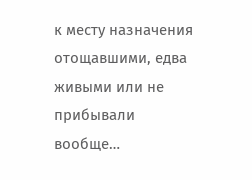к месту назначения отощавшими, едва живыми или не прибывали вообще…